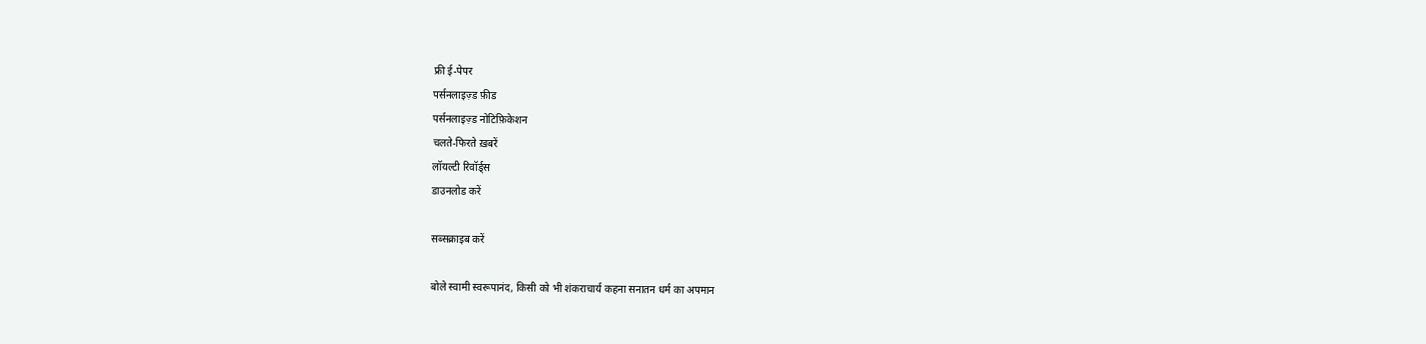फ्री ई-पेपर
पर्सनलाइज़्ड फ़ीड
पर्सनलाइज़्ड नोटिफ़िकेशन
चलते-फिरते ख़बरें
लॉयल्टी रिवॉर्ड्स
डाउनलोड करें

सब्सक्राइब करें

बोले स्वामी स्वरूपानंद, किसी को भी शंकराचार्य कहना सनातन धर्म का अपमान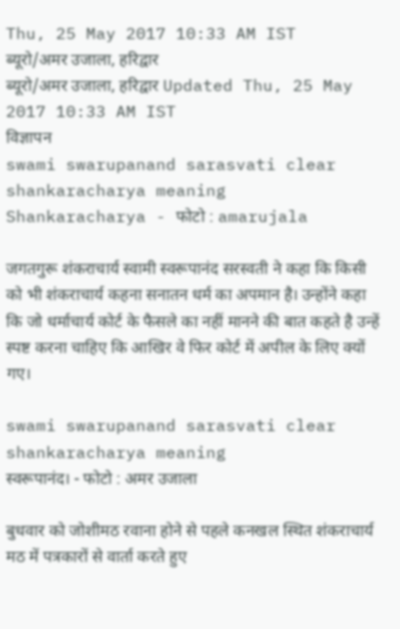Thu, 25 May 2017 10:33 AM IST
ब्यूरो/अमर उजाला, हरिद्वार
ब्यूरो/अमर उजाला, हरिद्वार Updated Thu, 25 May 2017 10:33 AM IST
विज्ञापन
swami swarupanand sarasvati clear shankaracharya meaning
Shankaracharya - फोटो : amarujala

जगतगुरू शंकराचार्य स्वामी स्वरूपानंद सरस्वती ने कहा कि किसी को भी शंकराचार्य कहना सनातन धर्म का अपमान है। उन्होंने कहा कि जो धर्माचार्य कोर्ट के फैसले का नहीं मानने की बात कहते है उन्हें स्पष्ट करना चाहिए कि आखिर वे फिर कोर्ट में अपील के लिए क्यों गए।

swami swarupanand sarasvati clear shankaracharya meaning
स्‍वरूपानंद। - फोटो : अमर उजाला

बुधवार को जोशीमठ रवाना होने से पहले कनखल स्थित शंकराचार्य मठ में पत्रकारों से वार्ता करते हुए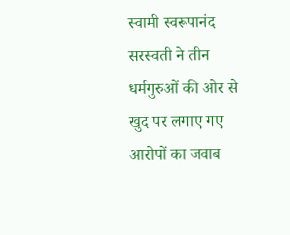स्वामी स्वरूपानंद सरस्वती ने तीन धर्मगुरुओं की ओर से खुद पर लगाए गए आरोपों का जवाब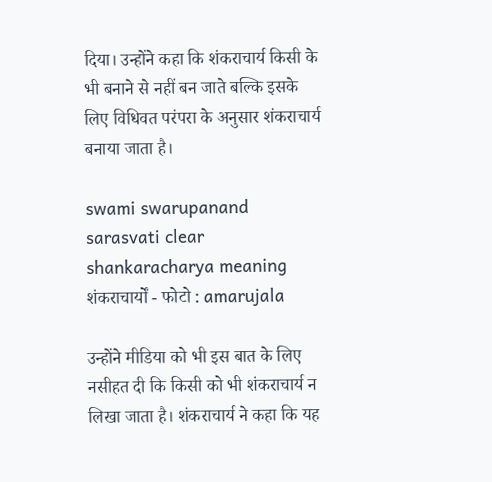दिया। उन्होंने कहा कि शंकराचार्य किसी के भी बनाने से नहीं बन जाते बल्कि इसके लिए विधिवत परंपरा के अनुसार शंकराचार्य बनाया जाता है।

swami swarupanand sarasvati clear shankaracharya meaning
शंकराचार्यों - फोटो : amarujala

उन्होंने मीडिया को भी इस बात के लिए नसीहत दी कि किसी को भी शंकराचार्य न लिखा जाता है। शंकराचार्य ने कहा कि यह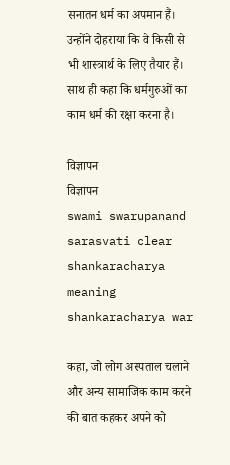सनातन धर्म का अपमान हैं। उन्होंने दोहराया कि वे किसी से भी शास्त्रार्थ के लिए तैयार हैं। साथ ही कहा कि धर्मगुरुओं का काम धर्म की रक्षा करना है।

विज्ञापन
विज्ञापन
swami swarupanand sarasvati clear shankaracharya meaning
shankaracharya war

कहा, जो लोग अस्पताल चलाने और अन्य सामाजिक काम करने की बात कहकर अपने को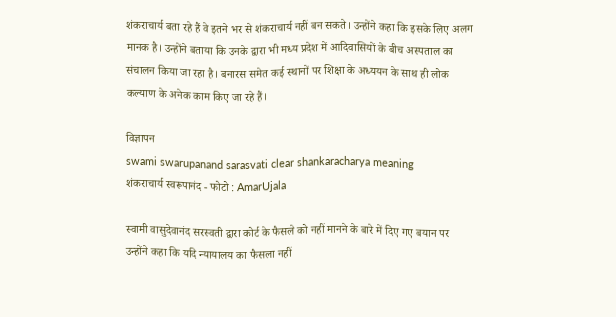शंकराचार्य बता रहे हैं वे इतने भर से शंकराचार्य नहीं बन सकते। उन्होंने कहा कि इसके लिए अलग मानक है। उन्होंने बताया कि उनके द्वारा भी मध्य प्रदेश में आदिवासियों के बीच अस्पताल का संचालन किया जा रहा है। बनारस समेत कई स्थानों पर शिक्षा के अध्ययन के साथ ही लोक कल्याण के अनेक काम किए जा रहे हैं।

विज्ञापन
swami swarupanand sarasvati clear shankaracharya meaning
शंकराचार्य स्वरूपानंद - फोटो : AmarUjala

स्वामी वासुदेवानंद सरस्वती द्वारा कोर्ट के फैसले को नहीं मानने के बारे में दिए गए बयान पर उन्होंने कहा कि यदि न्यायालय का फैसला नहीं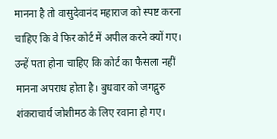मानना है तो वासुदेवानंद महाराज को स्पष्ट करना चाहिए कि वे फिर कोर्ट में अपील करने क्यों गए। उन्हें पता होना चाहिए कि कोर्ट का फैसला नहीं मानना अपराध होता है। बुधवार को जगद्गुरु शंकराचार्य जोशीमठ के लिए रवाना हो गए।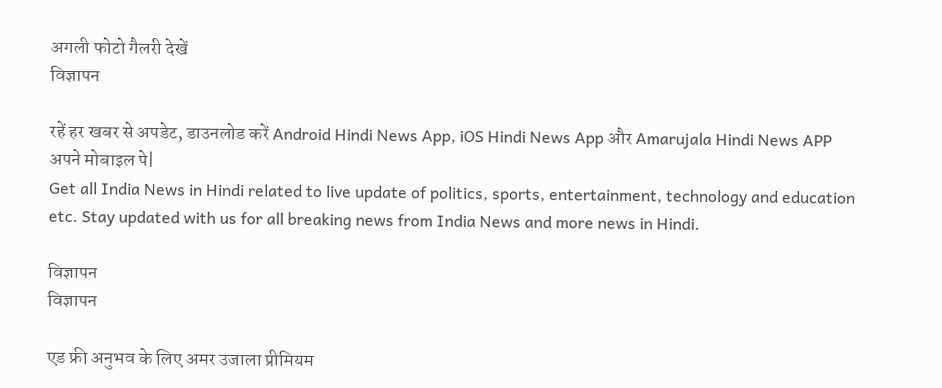अगली फोटो गैलरी देखें
विज्ञापन

रहें हर खबर से अपडेट, डाउनलोड करें Android Hindi News App, iOS Hindi News App और Amarujala Hindi News APP अपने मोबाइल पे|
Get all India News in Hindi related to live update of politics, sports, entertainment, technology and education etc. Stay updated with us for all breaking news from India News and more news in Hindi.

विज्ञापन
विज्ञापन

एड फ्री अनुभव के लिए अमर उजाला प्रीमियम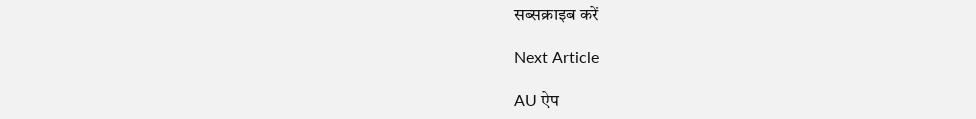सब्सक्राइब करें

Next Article

AU ऐप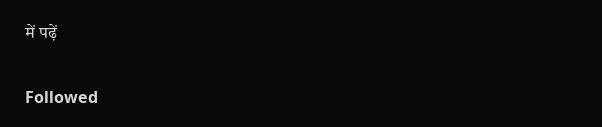में पढ़ें

Followed